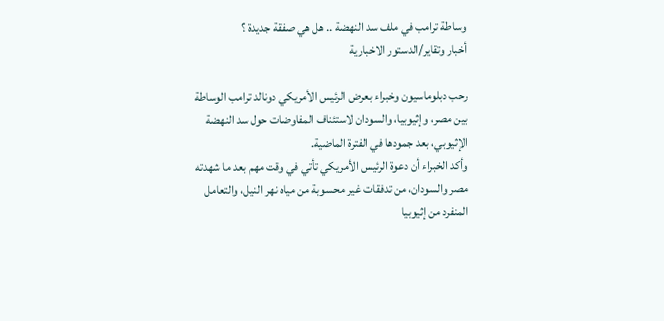وساطة ترامب في ملف سد النهضة .. هل هي صفقة جديدة ؟
أخبار وتقاير/الدستور الاخبارية

رحب دبلوماسيون وخبراء بعرض الرئيس الأمريكي دونالد ترامب الوساطة بين مصر، وإثيوبيا، والسودان لاستئناف المفاوضات حول سد النهضة الإثيوبي، بعد جمودها في الفترة الماضية.
وأكد الخبراء أن دعوة الرئيس الأمريكي تأتي في وقت مهم بعد ما شهدته مصر والسودان، من تدفقات غير محسوبة من مياه نهر النيل، والتعامل المنفرد من إثيوبيا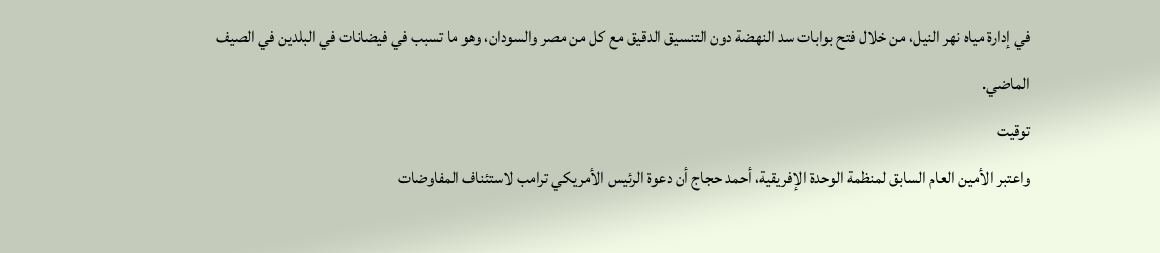في إدارة مياه نهر النيل، من خلال فتح بوابات سد النهضة دون التنسيق الدقيق مع كل من مصر والسودان، وهو ما تسبب في فيضانات في البلدين في الصيف الماضي.
توقيت
واعتبر الأمين العام السابق لمنظمة الوحدة الإفريقية، أحمد حجاج أن دعوة الرئيس الأمريكي ترامب لاستئناف المفاوضات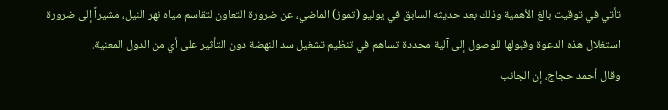تأتي في توقيت بالغ الأهمية وذلك بعد حديثه السابق في يوليو (تموز) الماضي، عن ضرورة التعاون لتقاسم مياه نهر النيل، مشيراً إلى ضرورة استغلال هذه الدعوة وقبولها للوصول إلى آلية محددة تساهم في تنظيم تشغيل سد النهضة دون التأثير على أي من الدول المعنية.
وقال أحمد حجاج، إن الجانب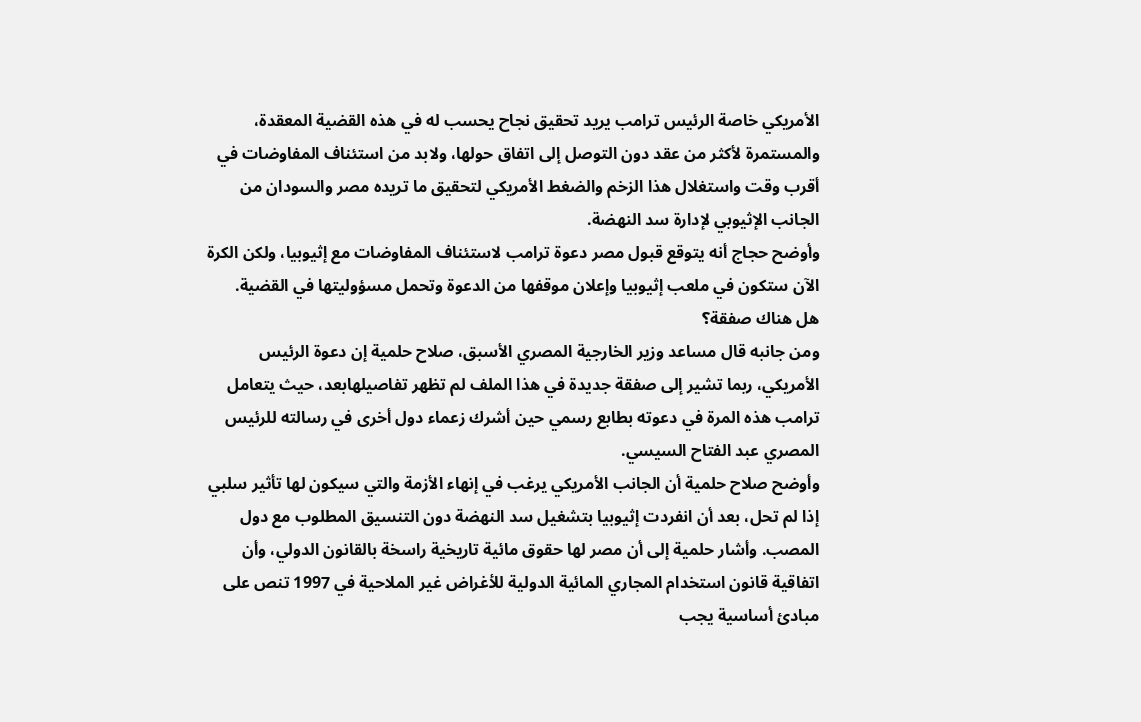الأمريكي خاصة الرئيس ترامب يريد تحقيق نجاح يحسب له في هذه القضية المعقدة، والمستمرة لأكثر من عقد دون التوصل إلى اتفاق حولها، ولابد من استئناف المفاوضات في أقرب وقت واستغلال هذا الزخم والضغط الأمريكي لتحقيق ما تريده مصر والسودان من الجانب الإثيوبي لإدارة سد النهضة.
وأوضح حجاج أنه يتوقع قبول مصر دعوة ترامب لاستئناف المفاوضات مع إثيوبيا، ولكن الكرة الآن ستكون في ملعب إثيوبيا وإعلان موقفها من الدعوة وتحمل مسؤوليتها في القضية.
هل هناك صفقة؟
ومن جانبه قال مساعد وزير الخارجية المصري الأسبق، صلاح حلمية إن دعوة الرئيس الأمريكي، ربما تشير إلى صفقة جديدة في هذا الملف لم تظهر تفاصيلهابعد، حيث يتعامل ترامب هذه المرة في دعوته بطابع رسمي حين أشرك زعماء دول أخرى في رسالته للرئيس المصري عبد الفتاح السيسي.
وأوضح صلاح حلمية أن الجانب الأمريكي يرغب في إنهاء الأزمة والتي سيكون لها تأثير سلبي إذا لم تحل، بعد أن انفردت إثيوبيا بتشغيل سد النهضة دون التنسيق المطلوب مع دول المصب. وأشار حلمية إلى أن مصر لها حقوق مائية تاريخية راسخة بالقانون الدولي، وأن اتفاقية قانون استخدام المجاري المائية الدولية للأغراض غير الملاحية في 1997 تنص على مبادئ أساسية يجب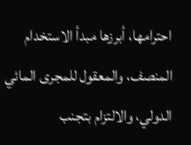احترامها، أبرزها مبدأ الاستخدام المنصف، والمعقول للمجرى المائي الدولي، والالتزام بتجنب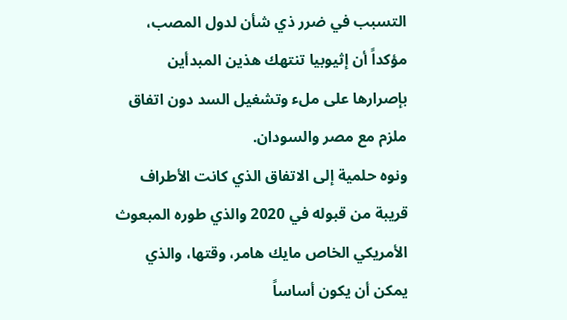التسبب في ضرر ذي شأن لدول المصب، مؤكداً أن إثيوبيا تنتهك هذين المبدأين بإصرارها على ملء وتشغيل السد دون اتفاق ملزم مع مصر والسودان.
ونوه حلمية إلى الاتفاق الذي كانت الأطراف قريبة من قبوله في 2020 والذي طوره المبعوث الأمريكي الخاص مايك هامر، وقتها، والذي يمكن أن يكون أساساً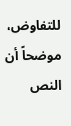للتفاوض، موضحاً أن النص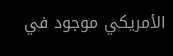الأمريكي موجود في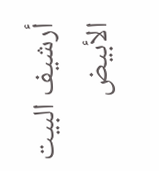أرشيف البيت الأبيض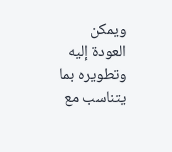ويمكن العودة إليه وتطويره بما يتناسب مع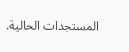المستجدات الحالية.